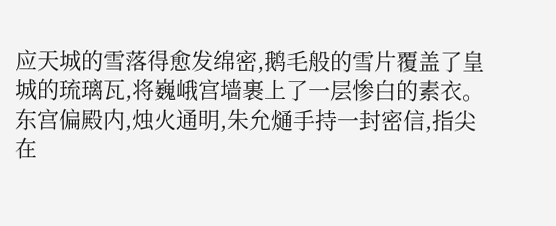应天城的雪落得愈发绵密,鹅毛般的雪片覆盖了皇城的琉璃瓦,将巍峨宫墙裹上了一层惨白的素衣。
东宫偏殿内,烛火通明,朱允熥手持一封密信,指尖在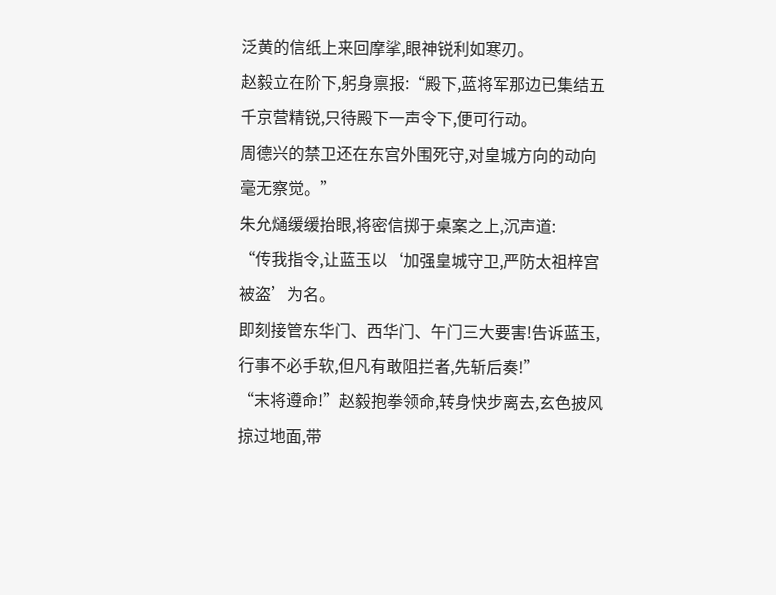泛黄的信纸上来回摩挲,眼神锐利如寒刃。
赵毅立在阶下,躬身禀报:“殿下,蓝将军那边已集结五千京营精锐,只待殿下一声令下,便可行动。
周德兴的禁卫还在东宫外围死守,对皇城方向的动向毫无察觉。”
朱允熥缓缓抬眼,将密信掷于桌案之上,沉声道:
“传我指令,让蓝玉以‘加强皇城守卫,严防太祖梓宫被盗’为名。
即刻接管东华门、西华门、午门三大要害!告诉蓝玉,行事不必手软,但凡有敢阻拦者,先斩后奏!”
“末将遵命!”赵毅抱拳领命,转身快步离去,玄色披风掠过地面,带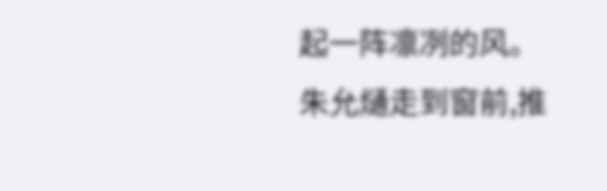起一阵凛冽的风。
朱允熥走到窗前,推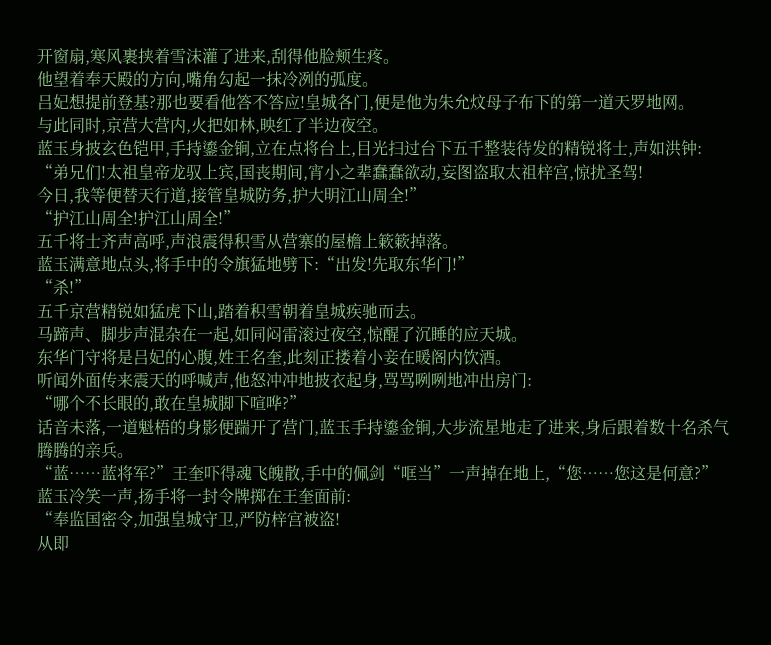开窗扇,寒风裹挟着雪沫灌了进来,刮得他脸颊生疼。
他望着奉天殿的方向,嘴角勾起一抹冷冽的弧度。
吕妃想提前登基?那也要看他答不答应!皇城各门,便是他为朱允炆母子布下的第一道天罗地网。
与此同时,京营大营内,火把如林,映红了半边夜空。
蓝玉身披玄色铠甲,手持鎏金锏,立在点将台上,目光扫过台下五千整装待发的精锐将士,声如洪钟:
“弟兄们!太祖皇帝龙驭上宾,国丧期间,宵小之辈蠢蠢欲动,妄图盗取太祖梓宫,惊扰圣驾!
今日,我等便替天行道,接管皇城防务,护大明江山周全!”
“护江山周全!护江山周全!”
五千将士齐声高呼,声浪震得积雪从营寨的屋檐上簌簌掉落。
蓝玉满意地点头,将手中的令旗猛地劈下:“出发!先取东华门!”
“杀!”
五千京营精锐如猛虎下山,踏着积雪朝着皇城疾驰而去。
马蹄声、脚步声混杂在一起,如同闷雷滚过夜空,惊醒了沉睡的应天城。
东华门守将是吕妃的心腹,姓王名奎,此刻正搂着小妾在暖阁内饮酒。
听闻外面传来震天的呼喊声,他怒冲冲地披衣起身,骂骂咧咧地冲出房门:
“哪个不长眼的,敢在皇城脚下喧哗?”
话音未落,一道魁梧的身影便踹开了营门,蓝玉手持鎏金锏,大步流星地走了进来,身后跟着数十名杀气腾腾的亲兵。
“蓝……蓝将军?”王奎吓得魂飞魄散,手中的佩剑“哐当”一声掉在地上,“您……您这是何意?”
蓝玉冷笑一声,扬手将一封令牌掷在王奎面前:
“奉监国密令,加强皇城守卫,严防梓宫被盗!
从即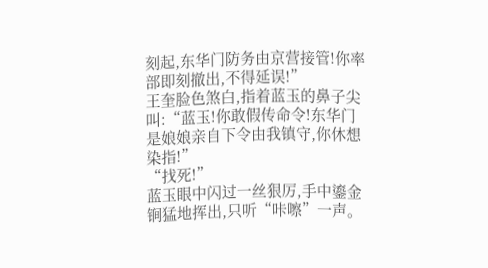刻起,东华门防务由京营接管!你率部即刻撤出,不得延误!”
王奎脸色煞白,指着蓝玉的鼻子尖叫:“蓝玉!你敢假传命令!东华门是娘娘亲自下令由我镇守,你休想染指!”
“找死!”
蓝玉眼中闪过一丝狠厉,手中鎏金锏猛地挥出,只听“咔嚓”一声。